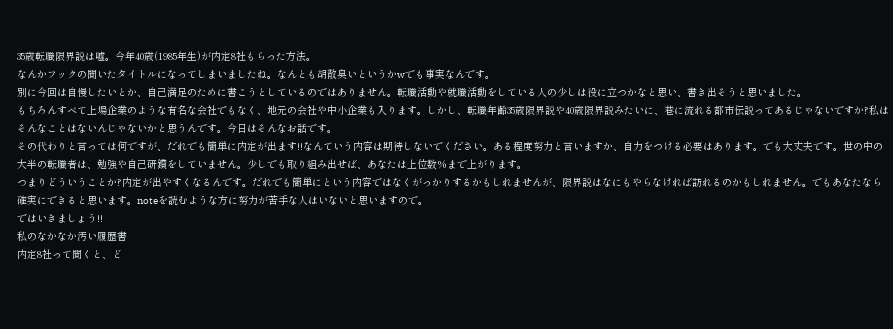35歳転職限界説は嘘。今年40歳(1985年生)が内定8社もらった方法。
なんかフックの聞いたタイトルになってしまいましたね。なんとも胡散臭いというかwでも事実なんです。
別に今回は自慢したいとか、自己満足のために書こうとしているのではありません。転職活動や就職活動をしている人の少しは役に立つかなと思い、書き出そうと思いました。
もちろんすべて上場企業のような有名な会社でもなく、地元の会社や中小企業も入ります。しかし、転職年齢35歳限界説や40歳限界説みたいに、巷に流れる都市伝説ってあるじゃないですか?私はそんなことはないんじゃないかと思うんです。今日はそんなお話です。
その代わりと言っては何ですが、だれでも簡単に内定が出ます!!なんていう内容は期待しないでください。ある程度努力と言いますか、自力をつける必要はあります。でも大丈夫です。世の中の大半の転職者は、勉強や自己研鑽をしていません。少しでも取り組み出せば、あなたは上位数%まで上がります。
つまりどういうことか?内定が出やすくなるんです。だれでも簡単にという内容ではなくがっかりするかもしれませんが、限界説はなにもやらなければ訪れるのかもしれません。でもあなたなら確実にできると思います。noteを読むような方に努力が苦手な人はいないと思いますので。
ではいきましょう!!
私のなかなか汚い履歴書
内定8社って聞くと、ど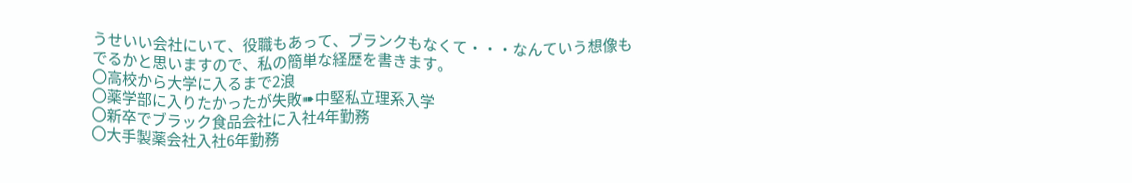うせいい会社にいて、役職もあって、ブランクもなくて・・・なんていう想像もでるかと思いますので、私の簡単な経歴を書きます。
〇高校から大学に入るまで2浪
〇薬学部に入りたかったが失敗➠中堅私立理系入学
〇新卒でブラック食品会社に入社4年勤務
〇大手製薬会社入社6年勤務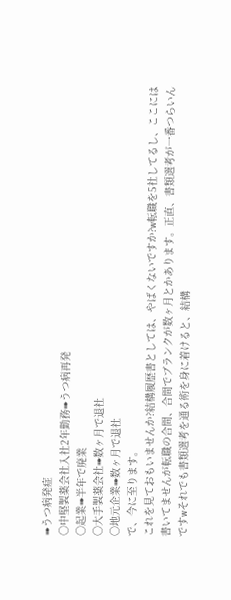➠うつ病発症
〇中堅製薬会社入社2年勤務➠うつ病再発
〇起業➠半年で廃業
〇大手製薬会社➠数ヶ月で退社
〇地元企業➠数ヶ月で退社
で、今に至ります。
これを見ておもいませんか?結構履歴書としては、やばくないですか?w転職を5社してるし、ここには書いてませんが転職の合間、合間でブランクが数ヶ月とかあります。正直、書類選考が一番つらいんですwそれでも書類選考を通る術を身に着けると、結構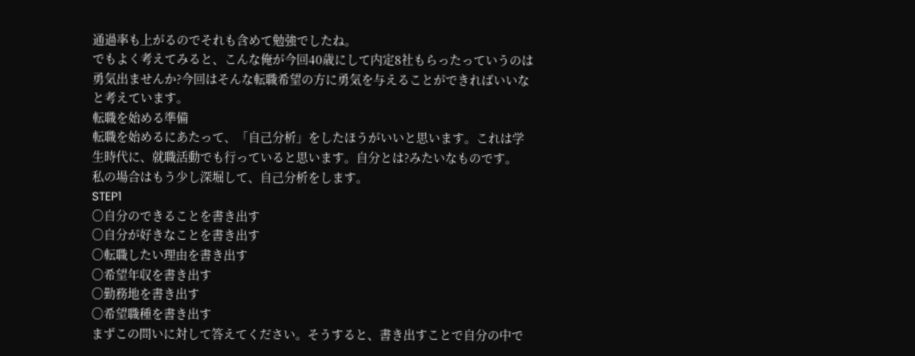通過率も上がるのでそれも含めて勉強でしたね。
でもよく考えてみると、こんな俺が今回40歳にして内定8社もらったっていうのは勇気出ませんか?今回はそんな転職希望の方に勇気を与えることができればいいなと考えています。
転職を始める準備
転職を始めるにあたって、「自己分析」をしたほうがいいと思います。これは学生時代に、就職活動でも行っていると思います。自分とは?みたいなものです。
私の場合はもう少し深堀して、自己分析をします。
STEP1
〇自分のできることを書き出す
〇自分が好きなことを書き出す
〇転職したい理由を書き出す
〇希望年収を書き出す
〇勤務地を書き出す
〇希望職種を書き出す
まずこの問いに対して答えてください。そうすると、書き出すことで自分の中で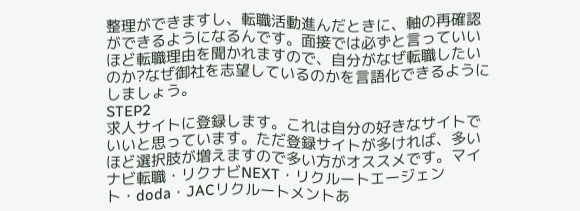整理ができますし、転職活動進んだときに、軸の再確認ができるようになるんです。面接では必ずと言っていいほど転職理由を聞かれますので、自分がなぜ転職したいのか?なぜ御社を志望しているのかを言語化できるようにしましょう。
STEP2
求人サイトに登録します。これは自分の好きなサイトでいいと思っています。ただ登録サイトが多ければ、多いほど選択肢が増えますので多い方がオススメです。マイナビ転職・リクナビNEXT・リクルートエージェント・doda・JACリクルートメントあ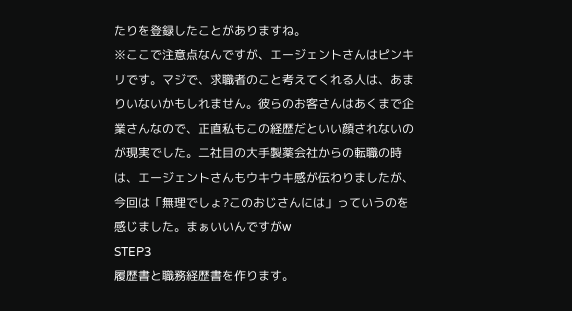たりを登録したことがありますね。
※ここで注意点なんですが、エージェントさんはピンキリです。マジで、求職者のこと考えてくれる人は、あまりいないかもしれません。彼らのお客さんはあくまで企業さんなので、正直私もこの経歴だといい顔されないのが現実でした。二社目の大手製薬会社からの転職の時は、エージェントさんもウキウキ感が伝わりましたが、今回は「無理でしょ?このおじさんには」っていうのを感じました。まぁいいんですがw
STEP3
履歴書と職務経歴書を作ります。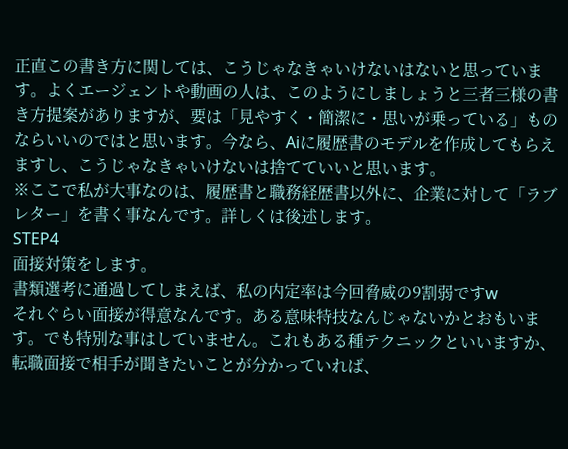正直この書き方に関しては、こうじゃなきゃいけないはないと思っています。よくエージェントや動画の人は、このようにしましょうと三者三様の書き方提案がありますが、要は「見やすく・簡潔に・思いが乗っている」ものならいいのではと思います。今なら、Aiに履歴書のモデルを作成してもらえますし、こうじゃなきゃいけないは捨てていいと思います。
※ここで私が大事なのは、履歴書と職務経歴書以外に、企業に対して「ラブレター」を書く事なんです。詳しくは後述します。
STEP4
面接対策をします。
書類選考に通過してしまえば、私の内定率は今回脅威の9割弱ですw
それぐらい面接が得意なんです。ある意味特技なんじゃないかとおもいます。でも特別な事はしていません。これもある種テクニックといいますか、転職面接で相手が聞きたいことが分かっていれば、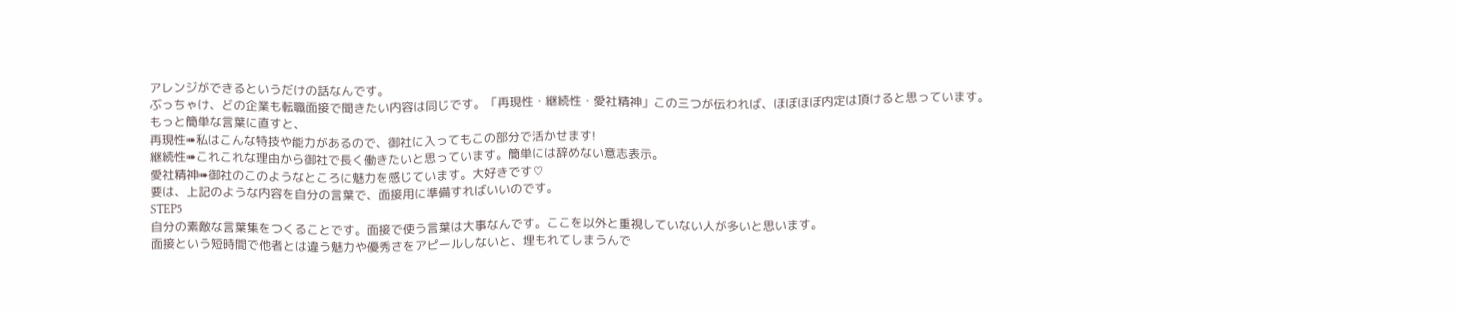アレンジができるというだけの話なんです。
ぶっちゃけ、どの企業も転職面接で聞きたい内容は同じです。「再現性・継続性・愛社精神」この三つが伝われば、ほぼほぼ内定は頂けると思っています。
もっと簡単な言葉に直すと、
再現性➠私はこんな特技や能力があるので、御社に入ってもこの部分で活かせます!
継続性➠これこれな理由から御社で長く働きたいと思っています。簡単には辞めない意志表示。
愛社精神➠御社のこのようなところに魅力を感じています。大好きです♡
要は、上記のような内容を自分の言葉で、面接用に準備すればいいのです。
STEP5
自分の素敵な言葉集をつくることです。面接で使う言葉は大事なんです。ここを以外と重視していない人が多いと思います。
面接という短時間で他者とは違う魅力や優秀さをアピールしないと、埋もれてしまうんで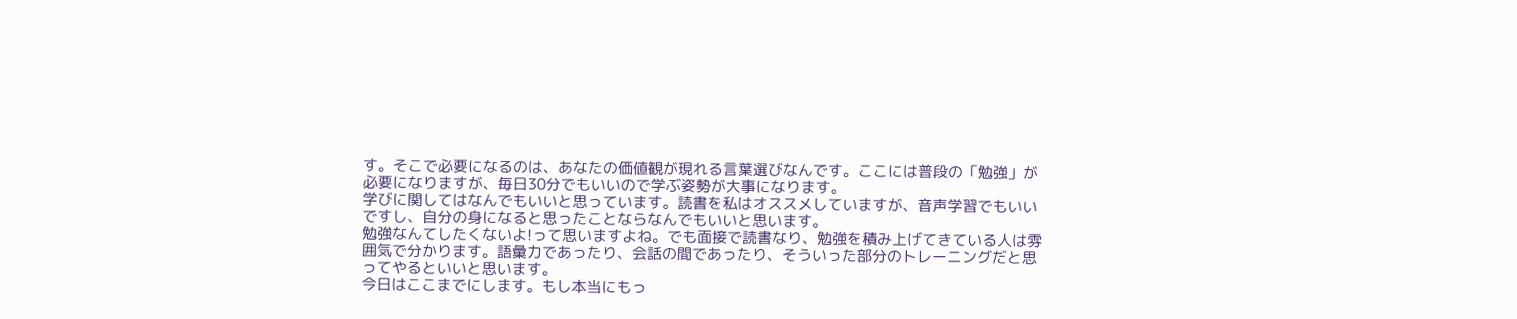す。そこで必要になるのは、あなたの価値観が現れる言葉選びなんです。ここには普段の「勉強」が必要になりますが、毎日30分でもいいので学ぶ姿勢が大事になります。
学びに関してはなんでもいいと思っています。読書を私はオススメしていますが、音声学習でもいいですし、自分の身になると思ったことならなんでもいいと思います。
勉強なんてしたくないよ!って思いますよね。でも面接で読書なり、勉強を積み上げてきている人は雰囲気で分かります。語彙力であったり、会話の間であったり、そういった部分のトレーニングだと思ってやるといいと思います。
今日はここまでにします。もし本当にもっ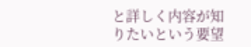と詳しく内容が知りたいという要望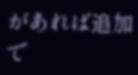があれば追加で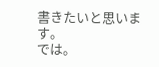書きたいと思います。
では。